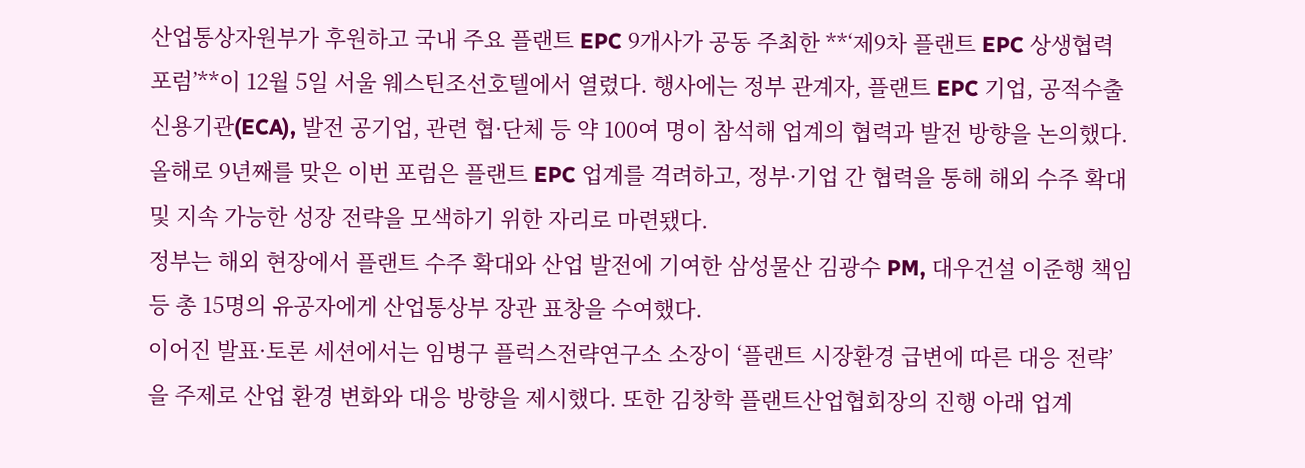산업통상자원부가 후원하고 국내 주요 플랜트 EPC 9개사가 공동 주최한 **‘제9차 플랜트 EPC 상생협력 포럼’**이 12월 5일 서울 웨스틴조선호텔에서 열렸다. 행사에는 정부 관계자, 플랜트 EPC 기업, 공적수출신용기관(ECA), 발전 공기업, 관련 협·단체 등 약 100여 명이 참석해 업계의 협력과 발전 방향을 논의했다.
올해로 9년째를 맞은 이번 포럼은 플랜트 EPC 업계를 격려하고, 정부·기업 간 협력을 통해 해외 수주 확대 및 지속 가능한 성장 전략을 모색하기 위한 자리로 마련됐다.
정부는 해외 현장에서 플랜트 수주 확대와 산업 발전에 기여한 삼성물산 김광수 PM, 대우건설 이준행 책임 등 총 15명의 유공자에게 산업통상부 장관 표창을 수여했다.
이어진 발표·토론 세션에서는 임병구 플럭스전략연구소 소장이 ‘플랜트 시장환경 급변에 따른 대응 전략’을 주제로 산업 환경 변화와 대응 방향을 제시했다. 또한 김창학 플랜트산업협회장의 진행 아래 업계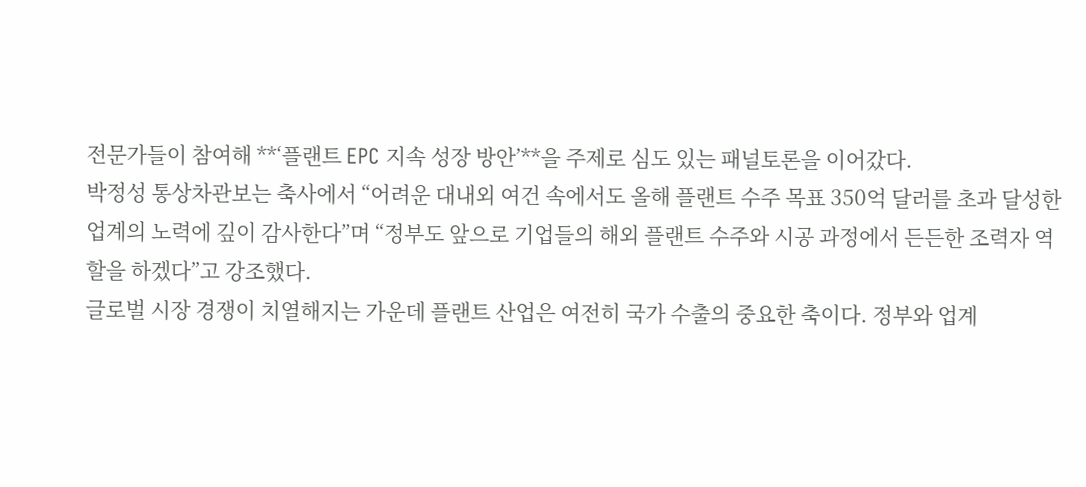전문가들이 참여해 **‘플랜트 EPC 지속 성장 방안’**을 주제로 심도 있는 패널토론을 이어갔다.
박정성 통상차관보는 축사에서 “어려운 대내외 여건 속에서도 올해 플랜트 수주 목표 350억 달러를 초과 달성한 업계의 노력에 깊이 감사한다”며 “정부도 앞으로 기업들의 해외 플랜트 수주와 시공 과정에서 든든한 조력자 역할을 하겠다”고 강조했다.
글로벌 시장 경쟁이 치열해지는 가운데 플랜트 산업은 여전히 국가 수출의 중요한 축이다. 정부와 업계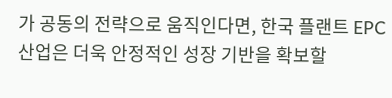가 공동의 전략으로 움직인다면, 한국 플랜트 EPC 산업은 더욱 안정적인 성장 기반을 확보할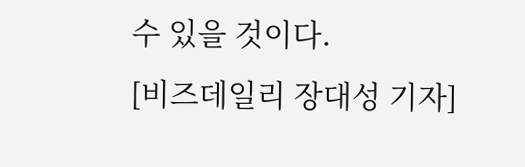수 있을 것이다.
[비즈데일리 장대성 기자]